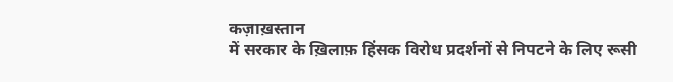कज़ाख़स्तान
में सरकार के ख़िलाफ़ हिंसक विरोध प्रदर्शनों से निपटने के लिए रूसी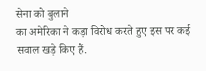सेना को बुलाने
का अमेरिका ने कड़ा विरोध करते हुए इस पर कई सवाल खड़े किए हैं.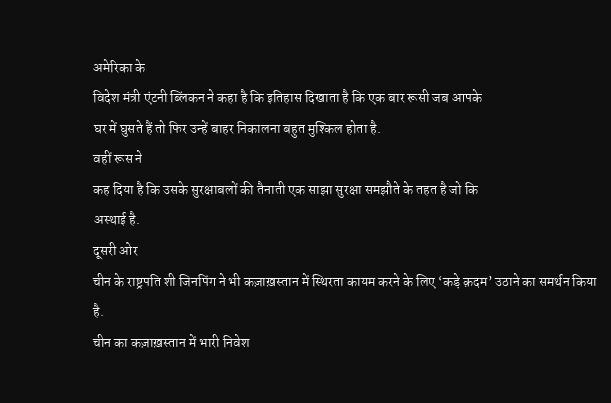अमेरिका के
विदेश मंत्री एंटनी ब्लिंकन ने कहा है कि इतिहास दिखाता है कि एक बार रूसी जब आपके
घर में घुसते हैं तो फिर उन्हें बाहर निकालना बहुत मुश्किल होता है.
वहीं रूस ने
कह दिया है कि उसके सुरक्षाबलों की तैनाती एक साझा सुरक्षा समझौते के तहत है जो कि
अस्थाई है.
दूसरी ओर
चीन के राष्ट्रपति शी जिनपिंग ने भी कज़ाख़स्तान में स्थिरता कायम करने के लिए ‘कड़े क़दम’ उठाने का समर्थन किया है.
चीन का कज़ाख़स्तान में भारी निवेश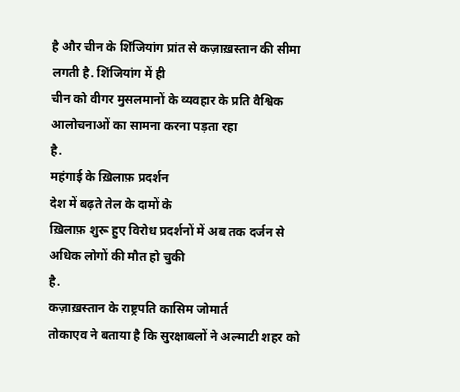है और चीन के शिंजियांग प्रांत से कज़ाख़स्तान की सीमा लगती है. शिंजियांग में ही
चीन को वीगर मुसलमानों के व्यवहार के प्रति वैश्विक आलोचनाओं का सामना करना पड़ता रहा
है.
महंगाई के ख़िलाफ़ प्रदर्शन
देश में बढ़ते तेल के दामों के
ख़िलाफ़ शुरू हुए विरोध प्रदर्शनों में अब तक दर्जन से अधिक लोगों की मौत हो चुकी
है.
कज़ाख़स्तान के राष्ट्रपति कासिम जोमार्त
तोकाएव ने बताया है कि सुरक्षाबलों ने अल्माटी शहर को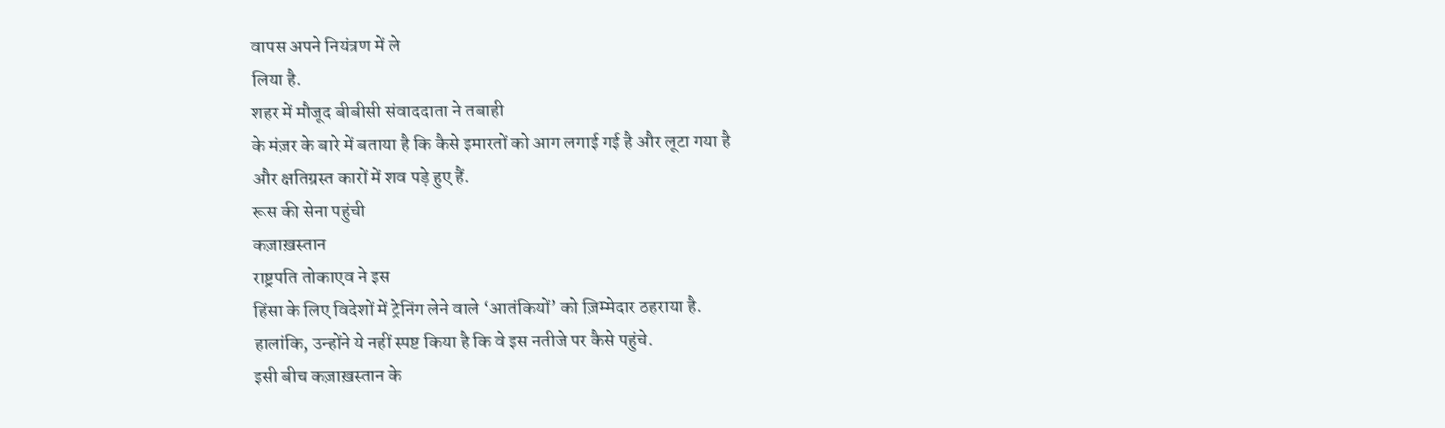वापस अपने नियंत्रण में ले
लिया है.
शहर में मौजूद बीबीसी संवाददाता ने तबाही
के मंज़र के बारे में बताया है कि कैसे इमारतों को आग लगाई गई है और लूटा गया है
और क्षतिग्रस्त कारों में शव पड़े हुए हैं.
रूस की सेना पहुंची
कज़ाख़स्तान
राष्ट्रपति तोकाएव ने इस
हिंसा के लिए विदेशों में ट्रेनिंग लेने वाले ‘आतंकियों’ को ज़िम्मेदार ठहराया है.
हालांकि, उन्होंने ये नहीं स्पष्ट किया है कि वे इस नतीजे पर कैसे पहुंचे.
इसी बीच कज़ाख़स्तान के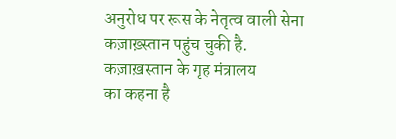अनुरोध पर रूस के नेतृत्व वाली सेना
कज़ाख़्स्तान पहुंच चुकी है.
कज़ाख़स्तान के गृह मंत्रालय
का कहना है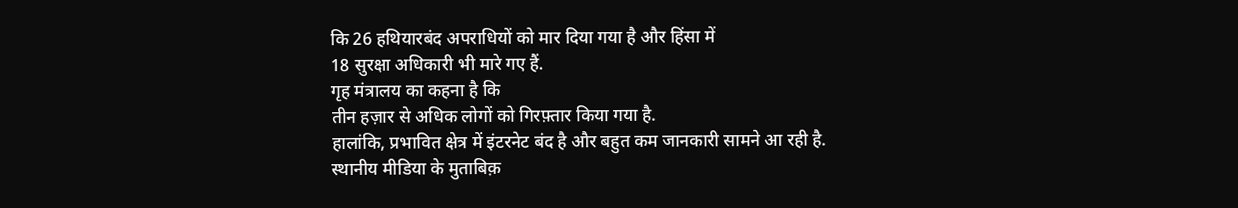कि 26 हथियारबंद अपराधियों को मार दिया गया है और हिंसा में
18 सुरक्षा अधिकारी भी मारे गए हैं.
गृह मंत्रालय का कहना है कि
तीन हज़ार से अधिक लोगों को गिरफ़्तार किया गया है.
हालांकि, प्रभावित क्षेत्र में इंटरनेट बंद है और बहुत कम जानकारी सामने आ रही है.
स्थानीय मीडिया के मुताबिक़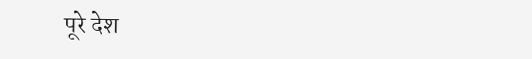पूरे देश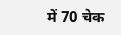में 70 चेक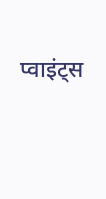प्वाइंट्स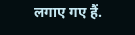लगाए गए हैं.